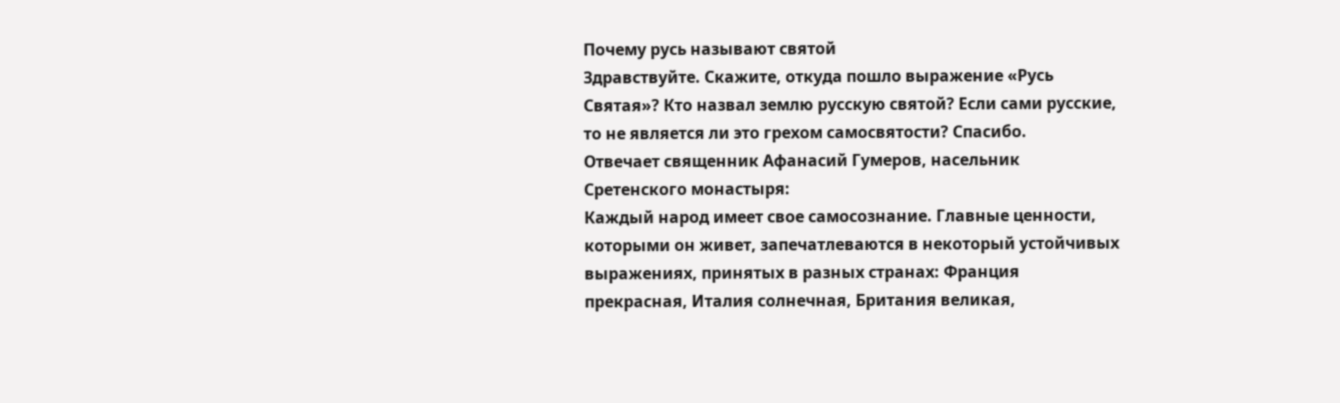Почему русь называют святой
Здравствуйте. Скажите, откуда пошло выражение «Русь Святая»? Кто назвал землю русскую святой? Если сами русские, то не является ли это грехом самосвятости? Спасибо.
Отвечает священник Афанасий Гумеров, насельник Сретенского монастыря:
Каждый народ имеет свое самосознание. Главные ценности, которыми он живет, запечатлеваются в некоторый устойчивых выражениях, принятых в разных странах: Франция прекрасная, Италия солнечная, Британия великая,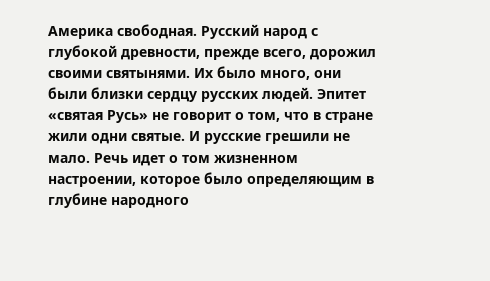Америка свободная. Русский народ с глубокой древности, прежде всего, дорожил своими святынями. Их было много, они были близки сердцу русских людей. Эпитет «святая Русь» не говорит о том, что в стране жили одни святые. И русские грешили не мало. Речь идет о том жизненном настроении, которое было определяющим в глубине народного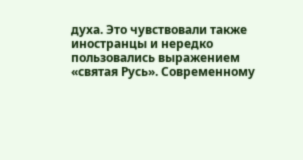духа. Это чувствовали также иностранцы и нередко пользовались выражением «святая Русь». Современному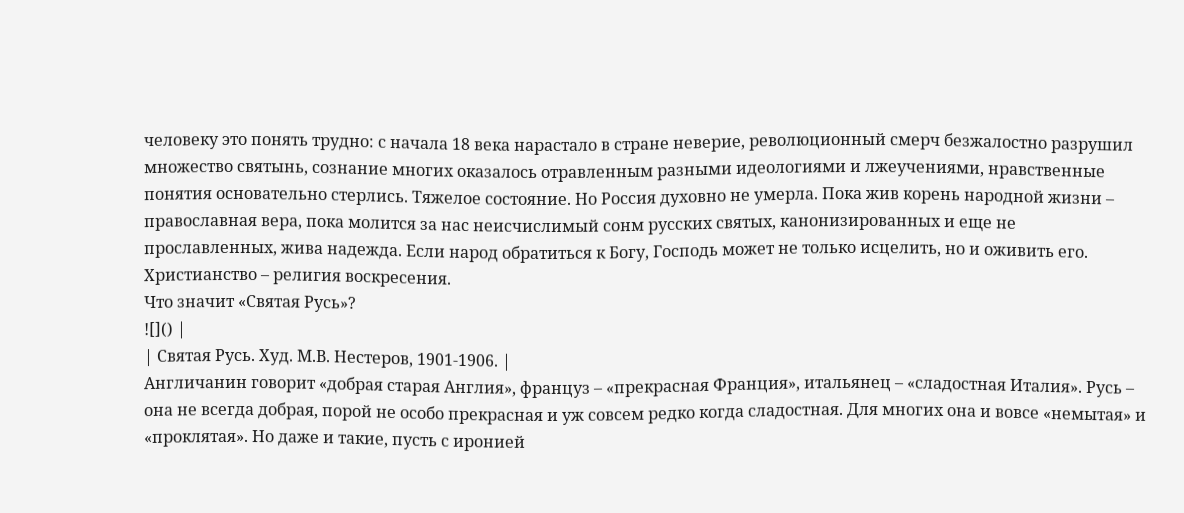человеку это понять трудно: с начала 18 века нарастало в стране неверие, революционный смерч безжалостно разрушил множество святынь, сознание многих оказалось отравленным разными идеологиями и лжеучениями, нравственные понятия основательно стерлись. Тяжелое состояние. Но Россия духовно не умерла. Пока жив корень народной жизни – православная вера, пока молится за нас неисчислимый сонм русских святых, канонизированных и еще не прославленных, жива надежда. Если народ обратиться к Богу, Господь может не только исцелить, но и оживить его. Христианство – религия воскресения.
Что значит «Святая Русь»?
![]() |
| Святая Русь. Худ. М.В. Нестеров, 1901-1906. |
Англичанин говорит «добрая старая Англия», француз – «прекрасная Франция», итальянец – «сладостная Италия». Русь – она не всегда добрая, порой не особо прекрасная и уж совсем редко когда сладостная. Для многих она и вовсе «немытая» и «проклятая». Но даже и такие, пусть с иронией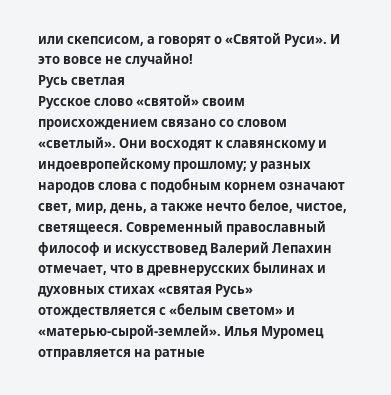или скепсисом, а говорят о «Святой Руси». И это вовсе не случайно!
Русь светлая
Русское слово «святой» своим происхождением связано со словом «светлый». Они восходят к славянскому и индоевропейскому прошлому; у разных народов слова с подобным корнем означают свет, мир, день, а также нечто белое, чистое, светящееся. Современный православный философ и искусствовед Валерий Лепахин отмечает, что в древнерусских былинах и духовных стихах «святая Русь» отождествляется с «белым светом» и «матерью-сырой-землей». Илья Муромец отправляется на ратные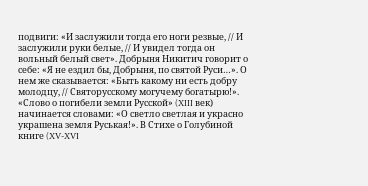подвиги: «И заслужили тогда его ноги резвые, // И заслужили руки белые, // И увидел тогда он вольный белый свет». Добрыня Никитич говорит о себе: «Я не ездил бы, Добрыня, по святой Руси…». О нем же сказывается: «Быть какому ни есть добру молодцу, // Святорусскому могучему богатырю!». «Слово о погибели земли Русской» (XIII век) начинается словами: «О светло светлая и украсно украшена земля Руськая!». В Стихе о Голубиной книге (XV-XVI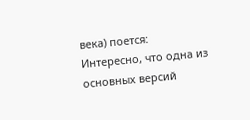века) поется:
Интересно, что одна из основных версий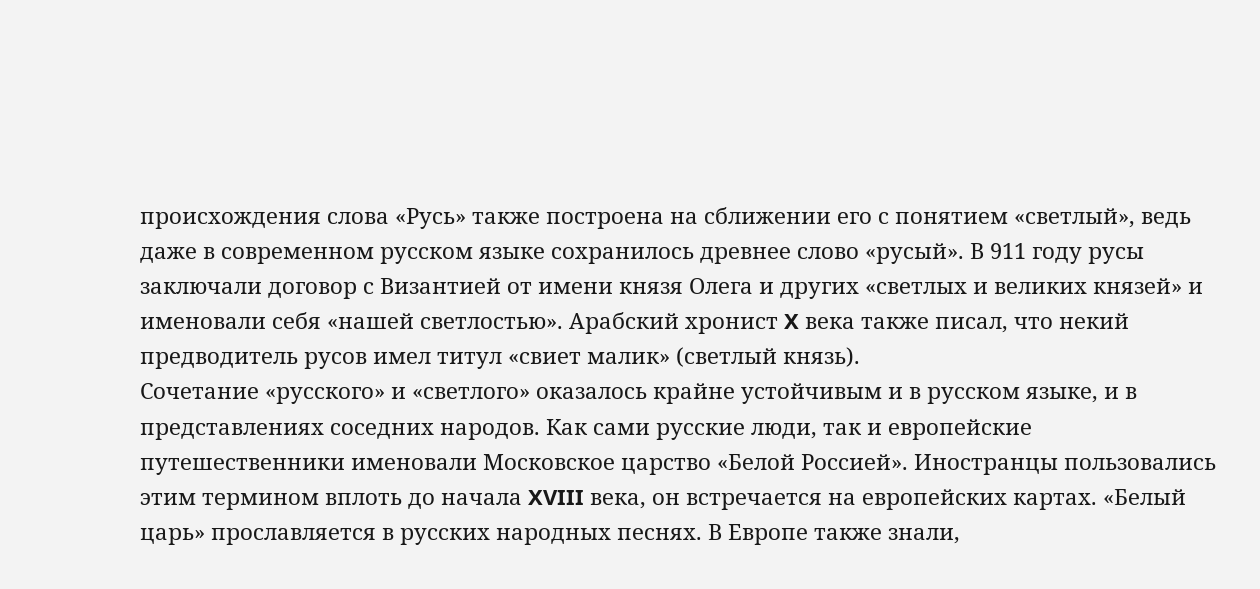происхождения слова «Русь» также построена на сближении его с понятием «светлый», ведь даже в современном русском языке сохранилось древнее слово «русый». В 911 году русы заключали договор с Византией от имени князя Олега и других «светлых и великих князей» и именовали себя «нашей светлостью». Арабский хронист X века также писал, что некий предводитель русов имел титул «свиет малик» (светлый князь).
Сочетание «русского» и «светлого» оказалось крайне устойчивым и в русском языке, и в представлениях соседних народов. Как сами русские люди, так и европейские путешественники именовали Московское царство «Белой Россией». Иностранцы пользовались этим термином вплоть до начала XVIII века, он встречается на европейских картах. «Белый царь» прославляется в русских народных песнях. В Европе также знали,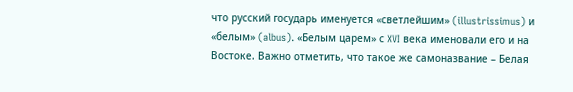что русский государь именуется «светлейшим» (illustrissimus) и «белым» (albus). «Белым царем» с XVI века именовали его и на Востоке. Важно отметить, что такое же самоназвание – Белая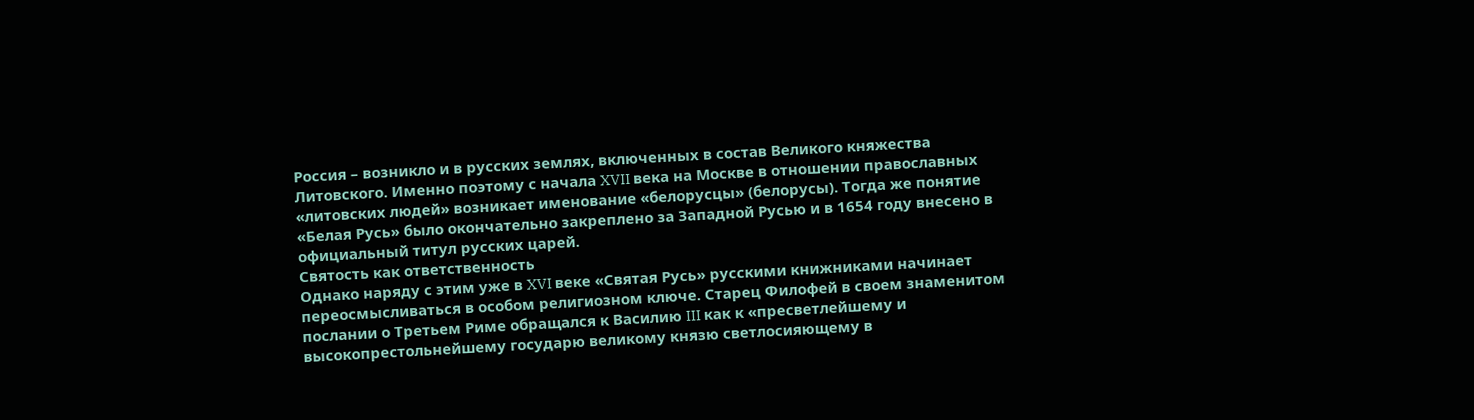Россия – возникло и в русских землях, включенных в состав Великого княжества Литовского. Именно поэтому с начала XVII века на Москве в отношении православных «литовских людей» возникает именование «белорусцы» (белорусы). Тогда же понятие «Белая Русь» было окончательно закреплено за Западной Русью и в 1654 году внесено в официальный титул русских царей.
Святость как ответственность
Однако наряду с этим уже в XVI веке «Святая Русь» русскими книжниками начинает переосмысливаться в особом религиозном ключе. Старец Филофей в своем знаменитом послании о Третьем Риме обращался к Василию III как к «пресветлейшему и высокопрестольнейшему государю великому князю светлосияющему в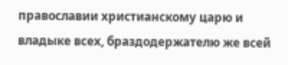православии христианскому царю и владыке всех, браздодержателю же всей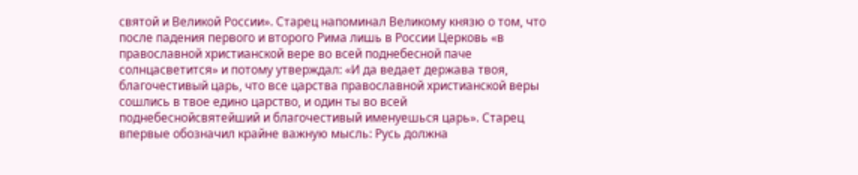святой и Великой России». Старец напоминал Великому князю о том, что после падения первого и второго Рима лишь в России Церковь «в православной христианской вере во всей поднебесной паче солнцасветится» и потому утверждал: «И да ведает держава твоя, благочестивый царь, что все царства православной христианской веры сошлись в твое едино царство, и один ты во всей поднебеснойсвятейший и благочестивый именуешься царь». Старец впервые обозначил крайне важную мысль: Русь должна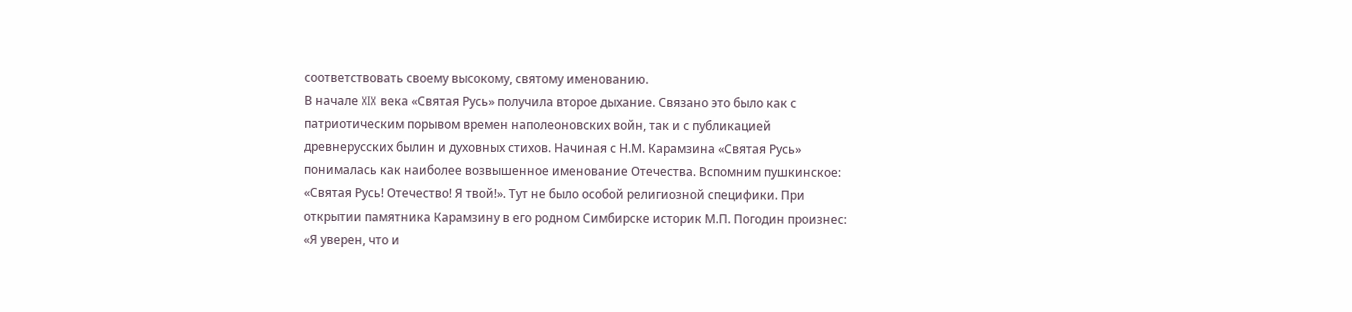соответствовать своему высокому, святому именованию.
В начале XIX века «Святая Русь» получила второе дыхание. Связано это было как с патриотическим порывом времен наполеоновских войн, так и с публикацией древнерусских былин и духовных стихов. Начиная с Н.М. Карамзина «Святая Русь» понималась как наиболее возвышенное именование Отечества. Вспомним пушкинское: «Святая Русь! Отечество! Я твой!». Тут не было особой религиозной специфики. При открытии памятника Карамзину в его родном Симбирске историк М.П. Погодин произнес: «Я уверен, что и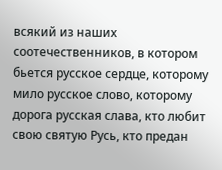всякий из наших соотечественников, в котором бьется русское сердце, которому мило русское слово, которому дорога русская слава, кто любит свою святую Русь, кто предан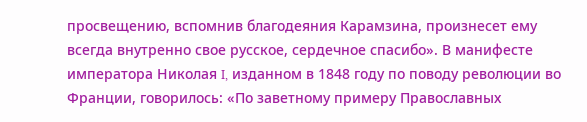просвещению, вспомнив благодеяния Карамзина, произнесет ему всегда внутренно свое русское, сердечное спасибо». В манифесте императора Николая I, изданном в 1848 году по поводу революции во Франции, говорилось: «По заветному примеру Православных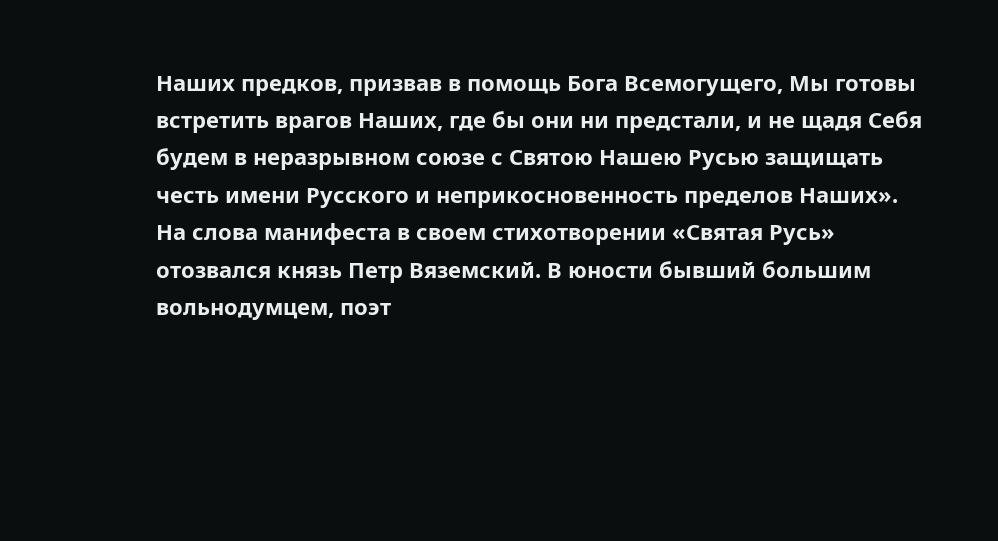Наших предков, призвав в помощь Бога Всемогущего, Мы готовы встретить врагов Наших, где бы они ни предстали, и не щадя Себя будем в неразрывном союзе с Святою Нашею Русью защищать честь имени Русского и неприкосновенность пределов Наших».
На слова манифеста в своем стихотворении «Святая Русь» отозвался князь Петр Вяземский. В юности бывший большим вольнодумцем, поэт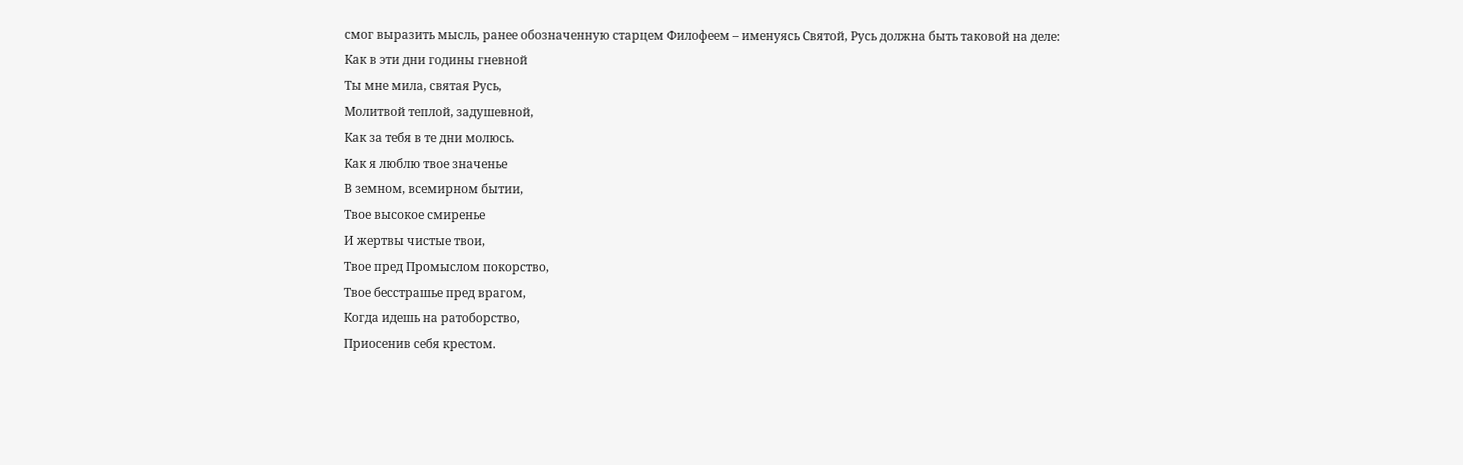смог выразить мысль, ранее обозначенную старцем Филофеем – именуясь Святой, Русь должна быть таковой на деле:
Как в эти дни годины гневной
Ты мне мила, святая Русь,
Молитвой теплой, задушевной,
Как за тебя в те дни молюсь.
Как я люблю твое значенье
В земном, всемирном бытии,
Твое высокое смиренье
И жертвы чистые твои,
Твое пред Промыслом покорство,
Твое бесстрашье пред врагом,
Когда идешь на ратоборство,
Приосенив себя крестом.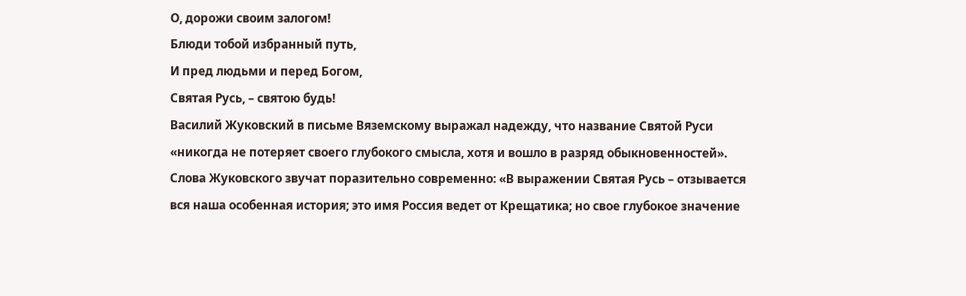О, дорожи своим залогом!
Блюди тобой избранный путь,
И пред людьми и перед Богом,
Святая Русь, – святою будь!
Василий Жуковский в письме Вяземскому выражал надежду, что название Святой Руси «никогда не потеряет своего глубокого смысла, хотя и вошло в разряд обыкновенностей». Слова Жуковского звучат поразительно современно: «В выражении Святая Русь – отзывается вся наша особенная история; это имя Россия ведет от Крещатика; но свое глубокое значение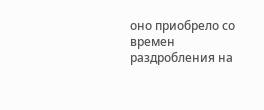оно приобрело со времен раздробления на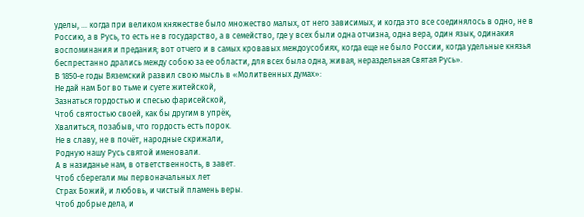уделы, … когда при великом княжестве было множество малых, от него зависимых, и когда это все соединялось в одно, не в Россию, а в Русь, то есть не в государство, а в семейство, где у всех были одна отчизна, одна вера, один язык, одинакия воспоминания и предания; вот отчего и в самых кровавых междоусобиях, когда еще не было России, когда удельные князья беспрестанно дрались между собою за ее области, для всех была одна, живая, нераздельная Святая Русь».
В 1850-е годы Вяземский развил свою мысль в «Молитвенных думах»:
Не дай нам Бог во тьме и суете житейской,
Зазнаться гордостью и спесью фарисейской,
Чтоб святостью своей, как бы другим в упрёк,
Хвалиться, позабыв, что гордость есть порок.
Не в славу, не в почёт, народные скрижали,
Родную нашу Русь святой именовали.
А в назиданье нам, в ответственность, в завет.
Чтоб сберегали мы первоначальных лет
Страх Божий, и любовь, и чистый пламень веры.
Чтоб добрые дела, и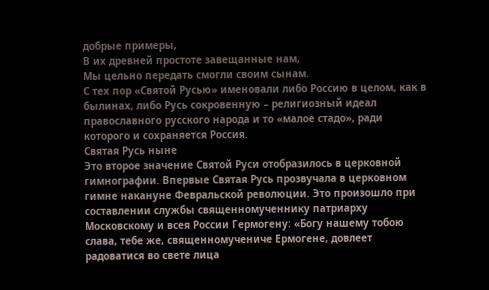добрые примеры,
В их древней простоте завещанные нам,
Мы цельно передать смогли своим сынам.
С тех пор «Святой Русью» именовали либо Россию в целом, как в былинах, либо Русь сокровенную – религиозный идеал православного русского народа и то «малое стадо», ради которого и сохраняется Россия.
Святая Русь ныне
Это второе значение Святой Руси отобразилось в церковной гимнографии. Впервые Святая Русь прозвучала в церковном гимне накануне Февральской революции. Это произошло при составлении службы священномученнику патриарху Московскому и всея России Гермогену: «Богу нaшему тобою слaва, тебе же, священномучениче Ермогeне, довлеет рaдоватися во свете лица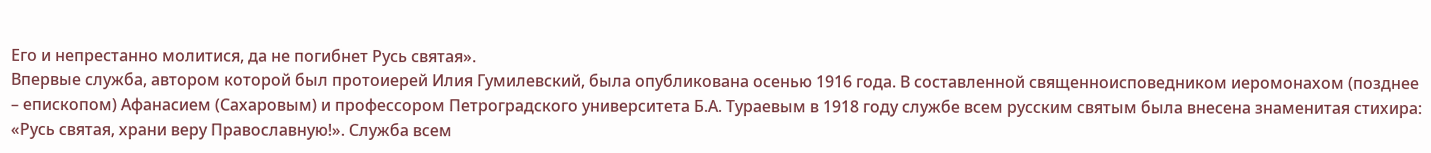Его и непрестaнно молитися, да не погибнет Рyсь святая».
Впервые служба, автором которой был протоиерей Илия Гумилевский, была опубликована осенью 1916 года. В составленной священноисповедником иеромонахом (позднее – епископом) Афанасием (Сахаровым) и профессором Петроградского университета Б.А. Тураевым в 1918 году службе всем русским святым была внесена знаменитая стихира: «Русь святая, храни веру Православную!». Служба всем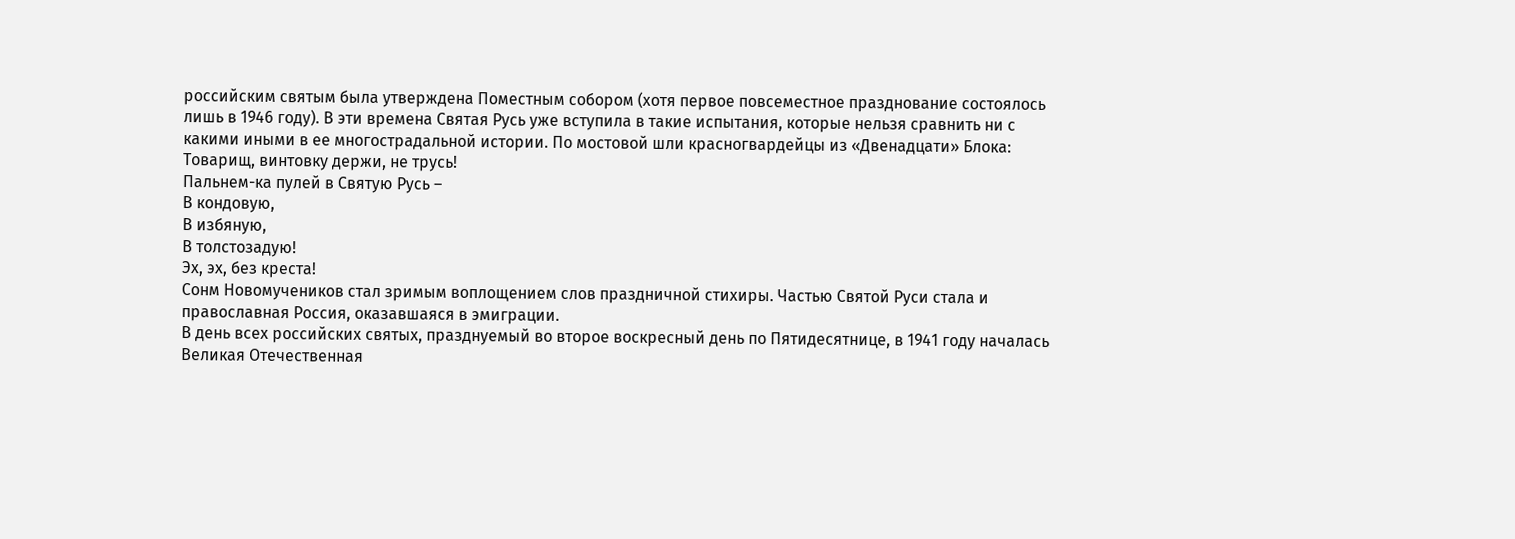российским святым была утверждена Поместным собором (хотя первое повсеместное празднование состоялось лишь в 1946 году). В эти времена Святая Русь уже вступила в такие испытания, которые нельзя сравнить ни с какими иными в ее многострадальной истории. По мостовой шли красногвардейцы из «Двенадцати» Блока:
Товарищ, винтовку держи, не трусь!
Пальнем-ка пулей в Святую Русь –
В кондовую,
В избяную,
В толстозадую!
Эх, эх, без креста!
Сонм Новомучеников стал зримым воплощением слов праздничной стихиры. Частью Святой Руси стала и православная Россия, оказавшаяся в эмиграции.
В день всех российских святых, празднуемый во второе воскресный день по Пятидесятнице, в 1941 году началась Великая Отечественная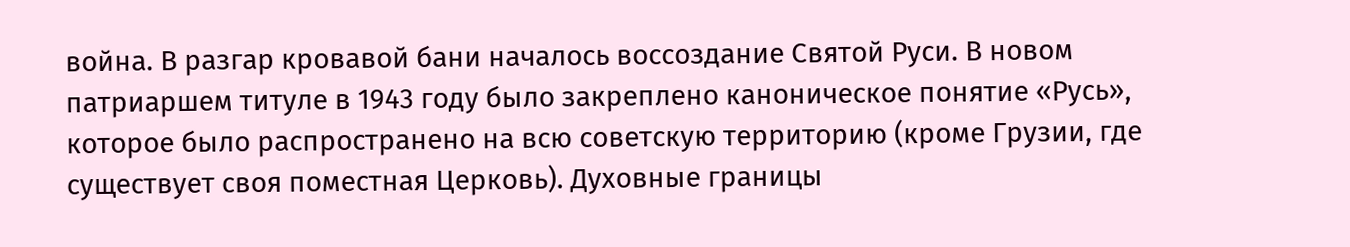война. В разгар кровавой бани началось воссоздание Святой Руси. В новом патриаршем титуле в 1943 году было закреплено каноническое понятие «Русь», которое было распространено на всю советскую территорию (кроме Грузии, где существует своя поместная Церковь). Духовные границы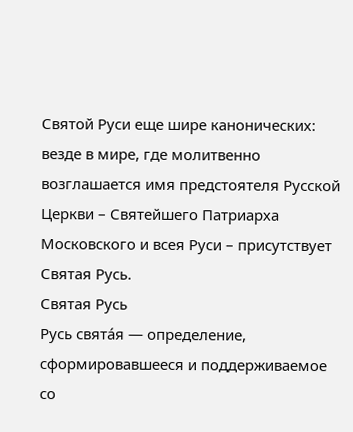Святой Руси еще шире канонических: везде в мире, где молитвенно возглашается имя предстоятеля Русской Церкви – Святейшего Патриарха Московского и всея Руси – присутствует Святая Русь.
Святая Русь
Русь свята́я — определение, сформировавшееся и поддерживаемое со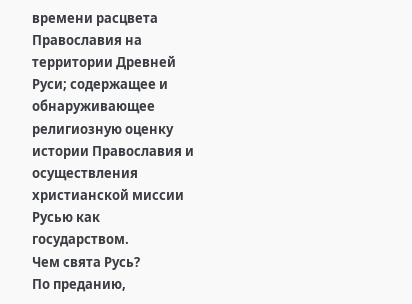времени расцвета Православия на территории Древней Руси; содержащее и обнаруживающее религиозную оценку истории Православия и осуществления христианской миссии Русью как государством.
Чем свята Русь?
По преданию,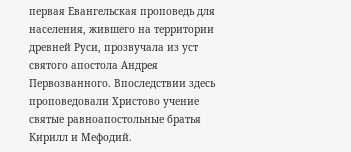первая Евангельская проповедь для населения, жившего на территории древней Руси, прозвучала из уст святого апостола Андрея Первозванного. Впоследствии здесь проповедовали Христово учение святые равноапостольные братья Кирилл и Мефодий.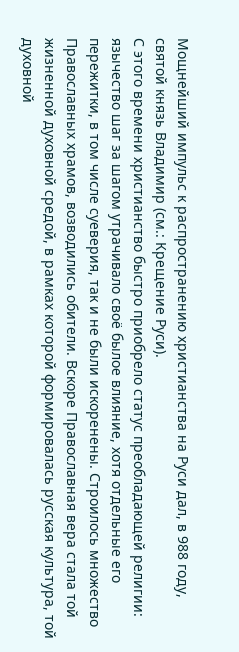Мощнейший импульс к распространению христианства на Руси дал, в 988 году, святой князь Владимир (см.: Крещение Руси).
С этого времени христианство быстро приобрело статус преобладающей религии: язычество шаг за шагом утрачивало своё былое влияние, хотя отдельные его пережитки, в том числе суеверия, так и не были искоренены. Строилось множество Православных храмов, возводились обители. Вскоре Православная вера стала той жизненной духовной средой, в рамках которой формировалась русская культура, той духовной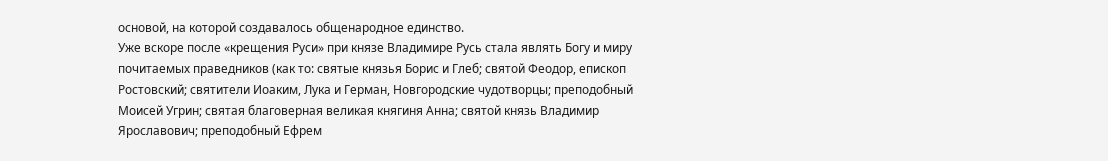основой, на которой создавалось общенародное единство.
Уже вскоре после «крещения Руси» при князе Владимире Русь стала являть Богу и миру почитаемых праведников (как то: святые князья Борис и Глеб; святой Феодор, епископ Ростовский; святители Иоаким, Лука и Герман, Новгородские чудотворцы; преподобный Моисей Угрин; святая благоверная великая княгиня Анна; святой князь Владимир Ярославович; преподобный Ефрем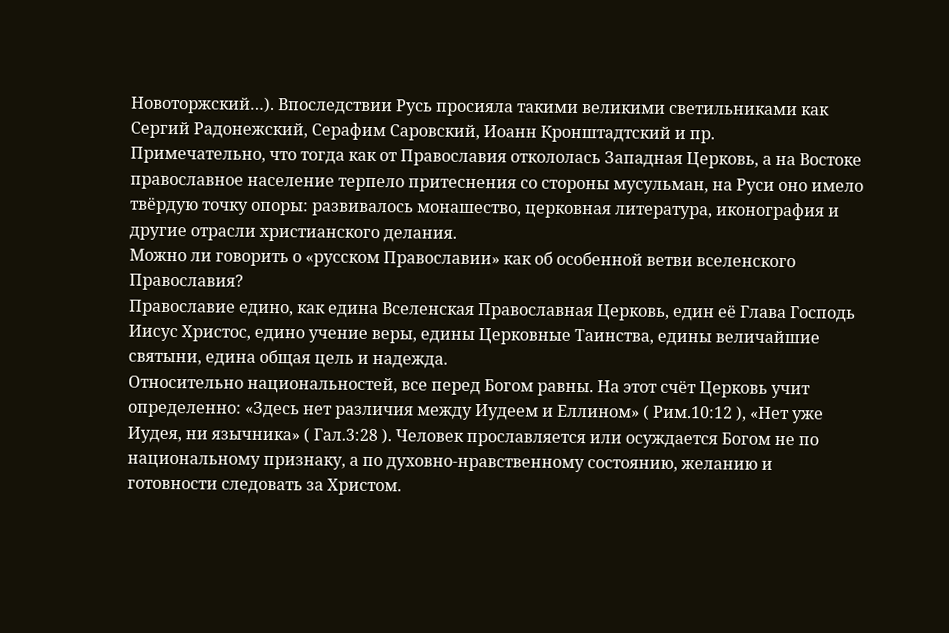Новоторжский…). Впоследствии Русь просияла такими великими светильниками как Сергий Радонежский, Серафим Саровский, Иоанн Кронштадтский и пр.
Примечательно, что тогда как от Православия откололась Западная Церковь, а на Востоке православное население терпело притеснения со стороны мусульман, на Руси оно имело твёрдую точку опоры: развивалось монашество, церковная литература, иконография и другие отрасли христианского делания.
Можно ли говорить о «русском Православии» как об особенной ветви вселенского Православия?
Православие едино, как едина Вселенская Православная Церковь, един её Глава Господь Иисус Христос, едино учение веры, едины Церковные Таинства, едины величайшие святыни, едина общая цель и надежда.
Относительно национальностей, все перед Богом равны. На этот счёт Церковь учит определенно: «Здесь нет различия между Иудеем и Еллином» ( Рим.10:12 ), «Нет уже Иудея, ни язычника» ( Гал.3:28 ). Человек прославляется или осуждается Богом не по национальному признаку, а по духовно-нравственному состоянию, желанию и готовности следовать за Христом.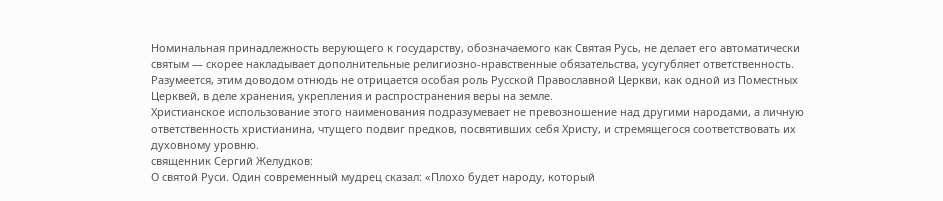Номинальная принадлежность верующего к государству, обозначаемого как Святая Русь, не делает его автоматически святым — скорее накладывает дополнительные религиозно-нравственные обязательства, усугубляет ответственность.
Разумеется, этим доводом отнюдь не отрицается особая роль Русской Православной Церкви, как одной из Поместных Церквей, в деле хранения, укрепления и распространения веры на земле.
Христианское использование этого наименования подразумевает не превозношение над другими народами, а личную ответственность христианина, чтущего подвиг предков, посвятивших себя Христу, и стремящегося соответствовать их духовному уровню.
cвященник Сергий Желудков:
О святой Руси. Один современный мудрец сказал: «Плохо будет народу, который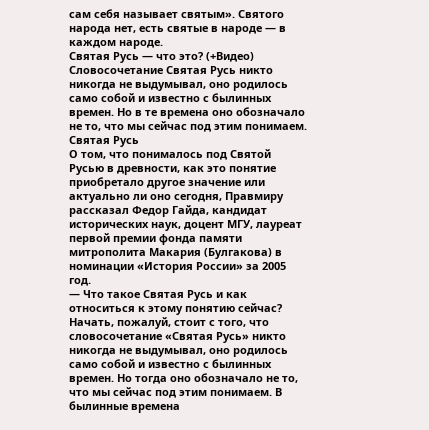сам себя называет святым». Святого народа нет, есть святые в народе — в каждом народе.
Святая Русь — что это? (+Видео)
Словосочетание Святая Русь никто никогда не выдумывал, оно родилось само собой и известно с былинных времен. Но в те времена оно обозначало не то, что мы сейчас под этим понимаем.
Святая Русь
О том, что понималось под Святой Русью в древности, как это понятие приобретало другое значение или актуально ли оно сегодня, Правмиру рассказал Федор Гайда, кандидат исторических наук, доцент МГУ, лауреат первой премии фонда памяти митрополита Макария (Булгакова) в номинации «История России» за 2005 год.
— Что такое Святая Русь и как относиться к этому понятию сейчас? Начать, пожалуй, стоит с того, что словосочетание «Святая Русь» никто никогда не выдумывал, оно родилось само собой и известно с былинных времен. Но тогда оно обозначало не то, что мы сейчас под этим понимаем. В былинные времена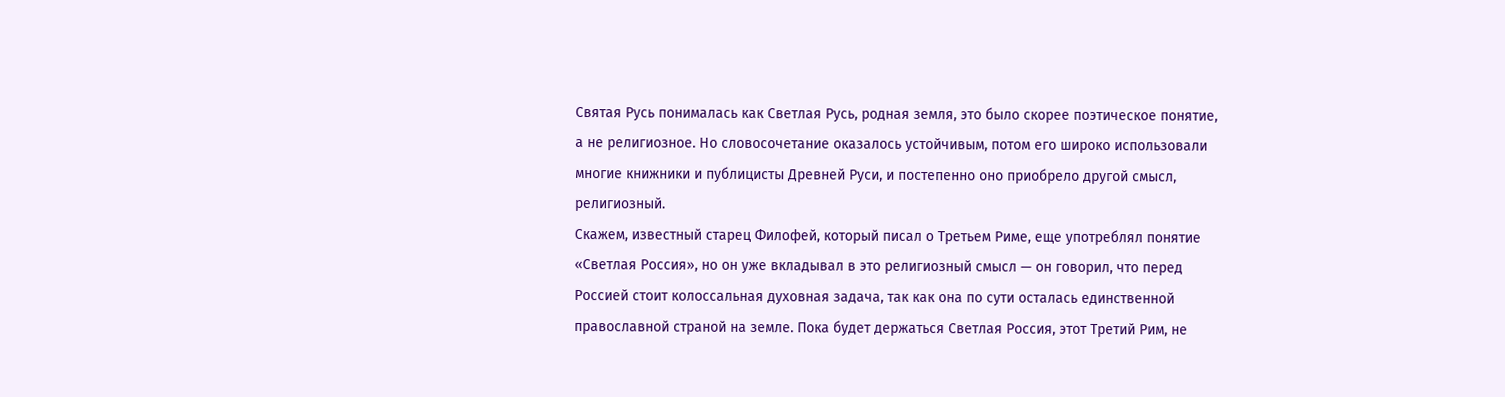Святая Русь понималась как Светлая Русь, родная земля, это было скорее поэтическое понятие, а не религиозное. Но словосочетание оказалось устойчивым, потом его широко использовали многие книжники и публицисты Древней Руси, и постепенно оно приобрело другой смысл, религиозный.
Скажем, известный старец Филофей, который писал о Третьем Риме, еще употреблял понятие «Светлая Россия», но он уже вкладывал в это религиозный смысл — он говорил, что перед Россией стоит колоссальная духовная задача, так как она по сути осталась единственной православной страной на земле. Пока будет держаться Светлая Россия, этот Третий Рим, не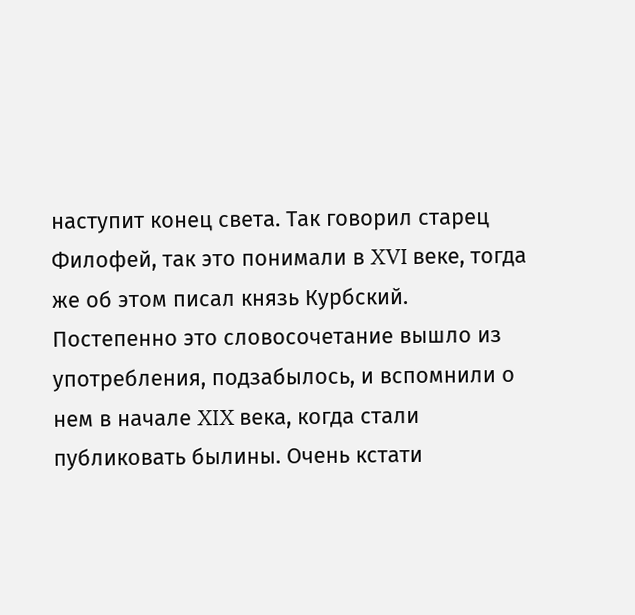наступит конец света. Так говорил старец Филофей, так это понимали в XVI веке, тогда же об этом писал князь Курбский.
Постепенно это словосочетание вышло из употребления, подзабылось, и вспомнили о нем в начале XIX века, когда стали публиковать былины. Очень кстати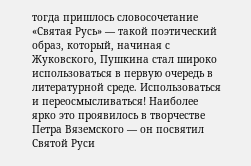тогда пришлось словосочетание «Святая Русь» — такой поэтический образ, который, начиная с Жуковского, Пушкина стал широко использоваться в первую очередь в литературной среде. Использоваться и переосмысливаться! Наиболее ярко это проявилось в творчестве Петра Вяземского — он посвятил Святой Руси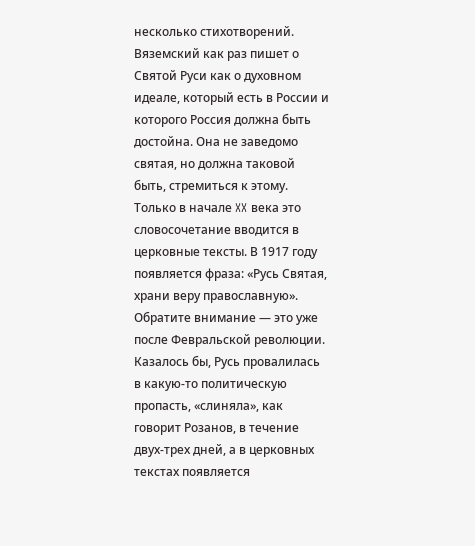несколько стихотворений. Вяземский как раз пишет о Святой Руси как о духовном идеале, который есть в России и которого Россия должна быть достойна. Она не заведомо святая, но должна таковой быть, стремиться к этому.
Только в начале XX века это словосочетание вводится в церковные тексты. В 1917 году появляется фраза: «Русь Святая, храни веру православную». Обратите внимание — это уже после Февральской революции. Казалось бы, Русь провалилась в какую-то политическую пропасть, «слиняла», как говорит Розанов, в течение двух-трех дней, а в церковных текстах появляется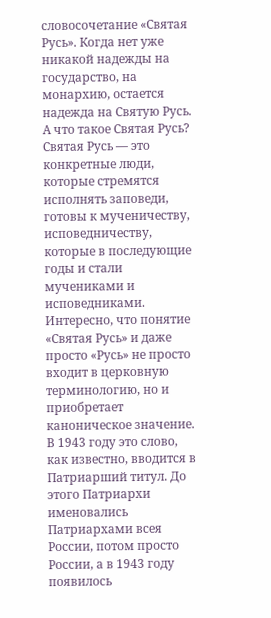словосочетание «Святая Русь». Когда нет уже никакой надежды на государство, на монархию, остается надежда на Святую Русь. А что такое Святая Русь? Святая Русь — это конкретные люди, которые стремятся исполнять заповеди, готовы к мученичеству, исповедничеству, которые в последующие годы и стали мучениками и исповедниками.
Интересно, что понятие «Святая Русь» и даже просто «Русь» не просто входит в церковную терминологию, но и приобретает каноническое значение. В 1943 году это слово, как известно, вводится в Патриарший титул. До этого Патриархи именовались Патриархами всея России, потом просто России, а в 1943 году появилось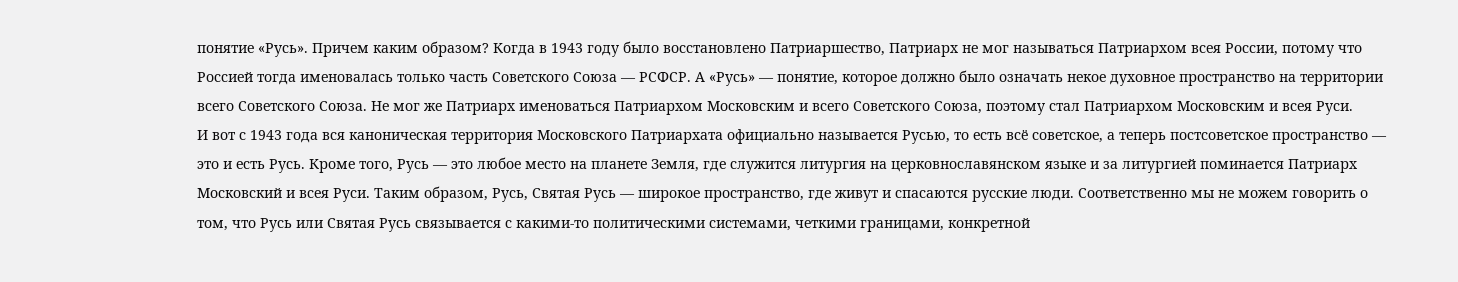понятие «Русь». Причем каким образом? Когда в 1943 году было восстановлено Патриаршество, Патриарх не мог называться Патриархом всея России, потому что Россией тогда именовалась только часть Советского Союза — РСФСР. А «Русь» — понятие, которое должно было означать некое духовное пространство на территории всего Советского Союза. Не мог же Патриарх именоваться Патриархом Московским и всего Советского Союза, поэтому стал Патриархом Московским и всея Руси.
И вот с 1943 года вся каноническая территория Московского Патриархата официально называется Русью, то есть всё советское, а теперь постсоветское пространство — это и есть Русь. Кроме того, Русь — это любое место на планете Земля, где служится литургия на церковнославянском языке и за литургией поминается Патриарх Московский и всея Руси. Таким образом, Русь, Святая Русь — широкое пространство, где живут и спасаются русские люди. Соответственно мы не можем говорить о том, что Русь или Святая Русь связывается с какими-то политическими системами, четкими границами, конкретной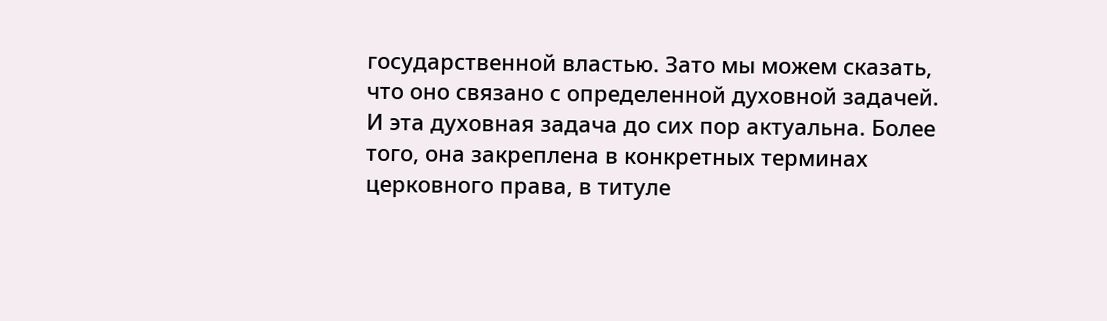государственной властью. Зато мы можем сказать, что оно связано с определенной духовной задачей. И эта духовная задача до сих пор актуальна. Более того, она закреплена в конкретных терминах церковного права, в титуле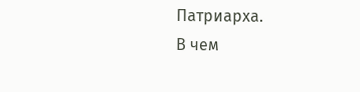Патриарха.
В чем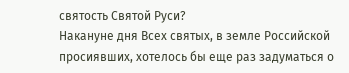святость Святой Руси?
Накануне дня Всех святых, в земле Российской просиявших, хотелось бы еще раз задуматься о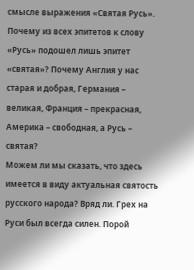смысле выражения «Святая Русь».
Почему из всех эпитетов к слову «Русь» подошел лишь эпитет «святая»? Почему Англия у нас старая и добрая, Германия – великая, Франция – прекрасная, Америка – свободная, а Русь – святая?
Можем ли мы сказать, что здесь имеется в виду актуальная святость русского народа? Вряд ли. Грех на Руси был всегда силен. Порой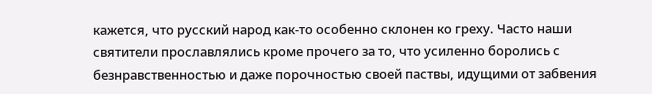кажется, что русский народ как-то особенно склонен ко греху. Часто наши святители прославлялись кроме прочего за то, что усиленно боролись с безнравственностью и даже порочностью своей паствы, идущими от забвения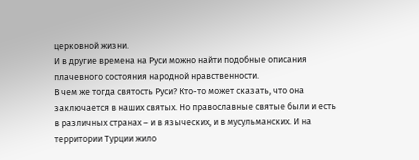церковной жизни.
И в другие времена на Руси можно найти подобные описания плачевного состояния народной нравственности.
В чем же тогда святость Руси? Кто-то может сказать, что она заключается в наших святых. Но православные святые были и есть в различных странах – и в языческих, и в мусульманских. И на территории Турции жило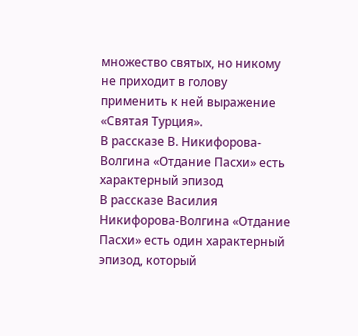множество святых, но никому не приходит в голову применить к ней выражение «Святая Турция».
В рассказе В. Никифорова-Волгина «Отдание Пасхи» есть характерный эпизод
В рассказе Василия Никифорова-Волгина «Отдание Пасхи» есть один характерный эпизод, который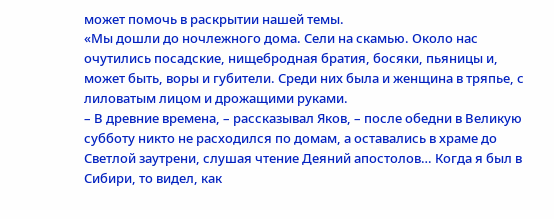может помочь в раскрытии нашей темы.
«Мы дошли до ночлежного дома. Сели на скамью. Около нас очутились посадские, нищебродная братия, босяки, пьяницы и, может быть, воры и губители. Среди них была и женщина в тряпье, с лиловатым лицом и дрожащими руками.
– В древние времена, – рассказывал Яков, – после обедни в Великую субботу никто не расходился по домам, а оставались в храме до Светлой заутрени, слушая чтение Деяний апостолов… Когда я был в Сибири, то видел, как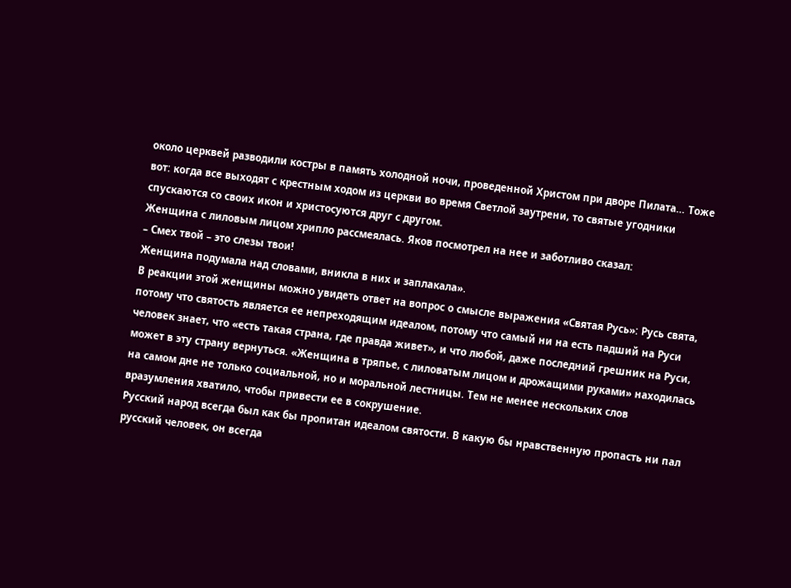около церквей разводили костры в память холодной ночи, проведенной Христом при дворе Пилата… Тоже вот: когда все выходят с крестным ходом из церкви во время Светлой заутрени, то святые угодники спускаются со своих икон и христосуются друг с другом.
Женщина с лиловым лицом хрипло рассмеялась. Яков посмотрел на нее и заботливо сказал:
– Смех твой – это слезы твои!
Женщина подумала над словами, вникла в них и заплакала».
В реакции этой женщины можно увидеть ответ на вопрос о смысле выражения «Святая Русь»: Русь свята, потому что святость является ее непреходящим идеалом, потому что самый ни на есть падший на Руси человек знает, что «есть такая страна, где правда живет», и что любой, даже последний грешник на Руси, может в эту страну вернуться. «Женщина в тряпье, с лиловатым лицом и дрожащими руками» находилась на самом дне не только социальной, но и моральной лестницы. Тем не менее нескольких слов вразумления хватило, чтобы привести ее в сокрушение.
Русский народ всегда был как бы пропитан идеалом святости. В какую бы нравственную пропасть ни пал русский человек, он всегда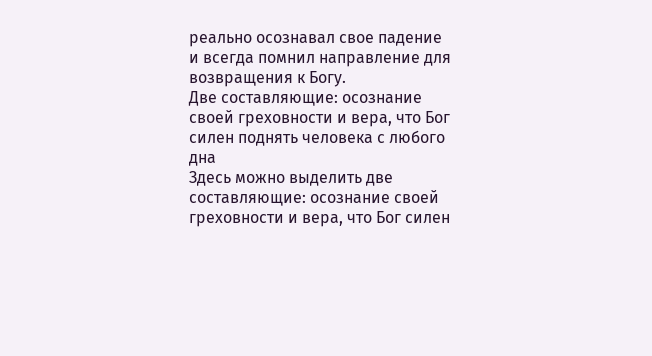реально осознавал свое падение и всегда помнил направление для возвращения к Богу.
Две составляющие: осознание своей греховности и вера, что Бог силен поднять человека с любого дна
Здесь можно выделить две составляющие: осознание своей греховности и вера, что Бог силен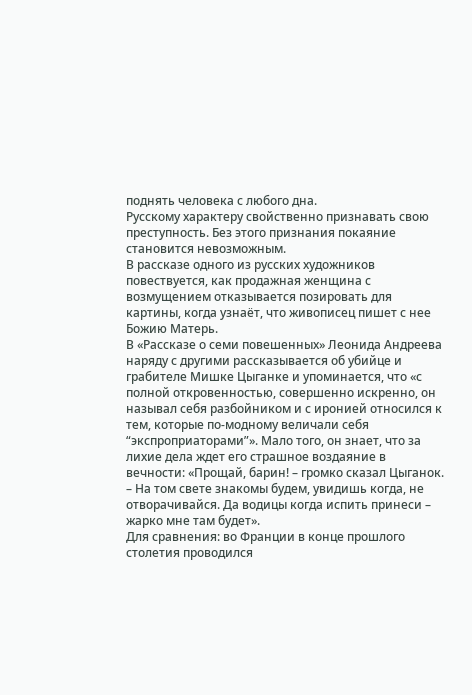поднять человека с любого дна.
Русскому характеру свойственно признавать свою преступность. Без этого признания покаяние становится невозможным.
В рассказе одного из русских художников повествуется, как продажная женщина с возмущением отказывается позировать для картины, когда узнаёт, что живописец пишет с нее Божию Матерь.
В «Рассказе о семи повешенных» Леонида Андреева наряду с другими рассказывается об убийце и грабителе Мишке Цыганке и упоминается, что «с полной откровенностью, совершенно искренно, он называл себя разбойником и с иронией относился к тем, которые по-модному величали себя “экспроприаторами”». Мало того, он знает, что за лихие дела ждет его страшное воздаяние в вечности: «Прощай, барин! – громко сказал Цыганок. – На том свете знакомы будем, увидишь когда, не отворачивайся. Да водицы когда испить принеси – жарко мне там будет».
Для сравнения: во Франции в конце прошлого столетия проводился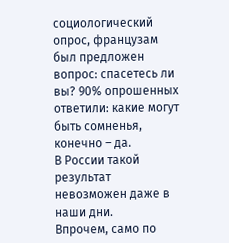социологический опрос, французам был предложен вопрос: спасетесь ли вы? 90% опрошенных ответили: какие могут быть сомненья, конечно – да.
В России такой результат невозможен даже в наши дни.
Впрочем, само по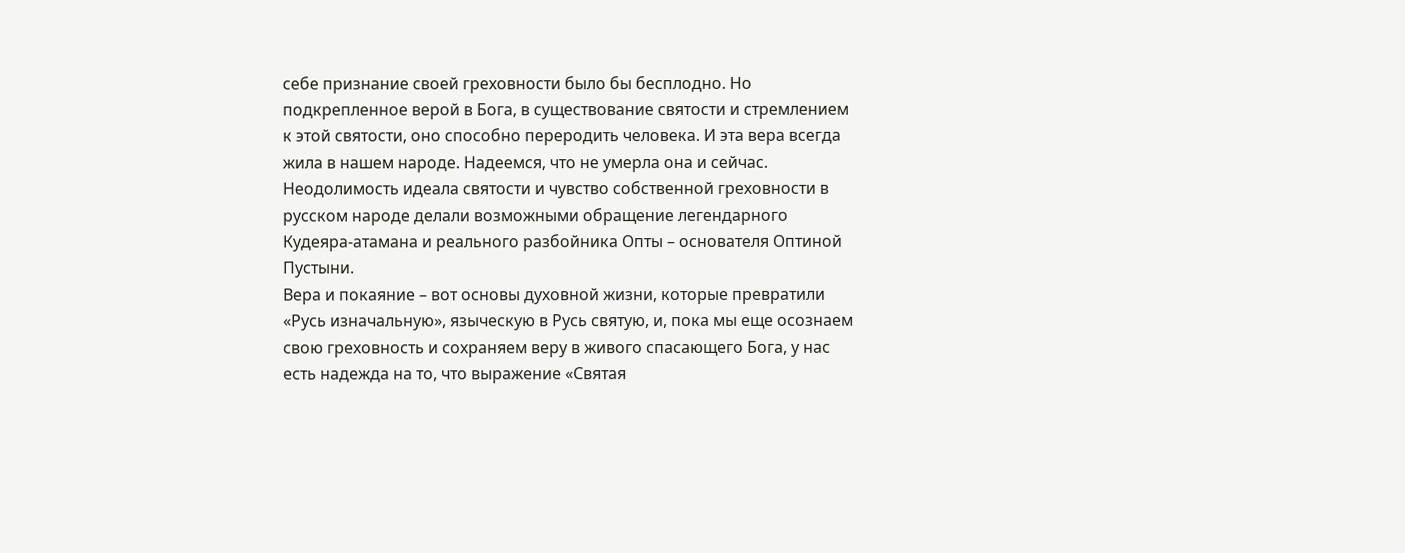себе признание своей греховности было бы бесплодно. Но подкрепленное верой в Бога, в существование святости и стремлением к этой святости, оно способно переродить человека. И эта вера всегда жила в нашем народе. Надеемся, что не умерла она и сейчас.
Неодолимость идеала святости и чувство собственной греховности в русском народе делали возможными обращение легендарного Кудеяра-атамана и реального разбойника Опты – основателя Оптиной Пустыни.
Вера и покаяние – вот основы духовной жизни, которые превратили «Русь изначальную», языческую в Русь святую, и, пока мы еще осознаем свою греховность и сохраняем веру в живого спасающего Бога, у нас есть надежда на то, что выражение «Святая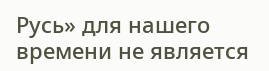Русь» для нашего времени не является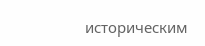историческим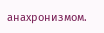анахронизмом.